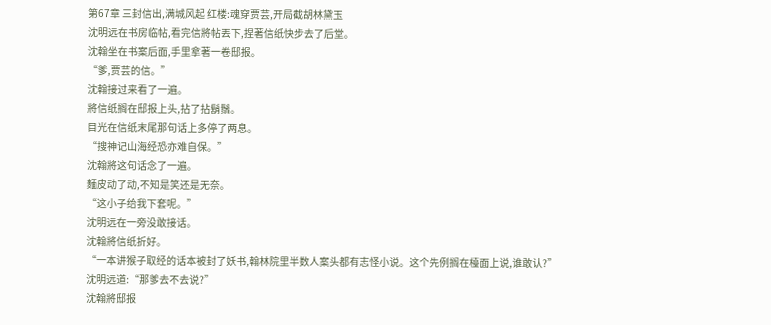第67章 三封信出,满城风起 红楼:魂穿贾芸,开局截胡林黛玉
沈明远在书房临帖,看完信將帖丟下,捏著信纸快步去了后堂。
沈翰坐在书案后面,手里拿著一卷邸报。
“爹,贾芸的信。”
沈翰接过来看了一遍。
將信纸搁在邸报上头,拈了拈鬍鬚。
目光在信纸末尾那句话上多停了两息。
“搜神记山海经恐亦难自保。”
沈翰將这句话念了一遍。
麵皮动了动,不知是笑还是无奈。
“这小子给我下套呢。”
沈明远在一旁没敢接话。
沈翰將信纸折好。
“一本讲猴子取经的话本被封了妖书,翰林院里半数人案头都有志怪小说。这个先例搁在檯面上说,谁敢认?”
沈明远道:“那爹去不去说?”
沈翰將邸报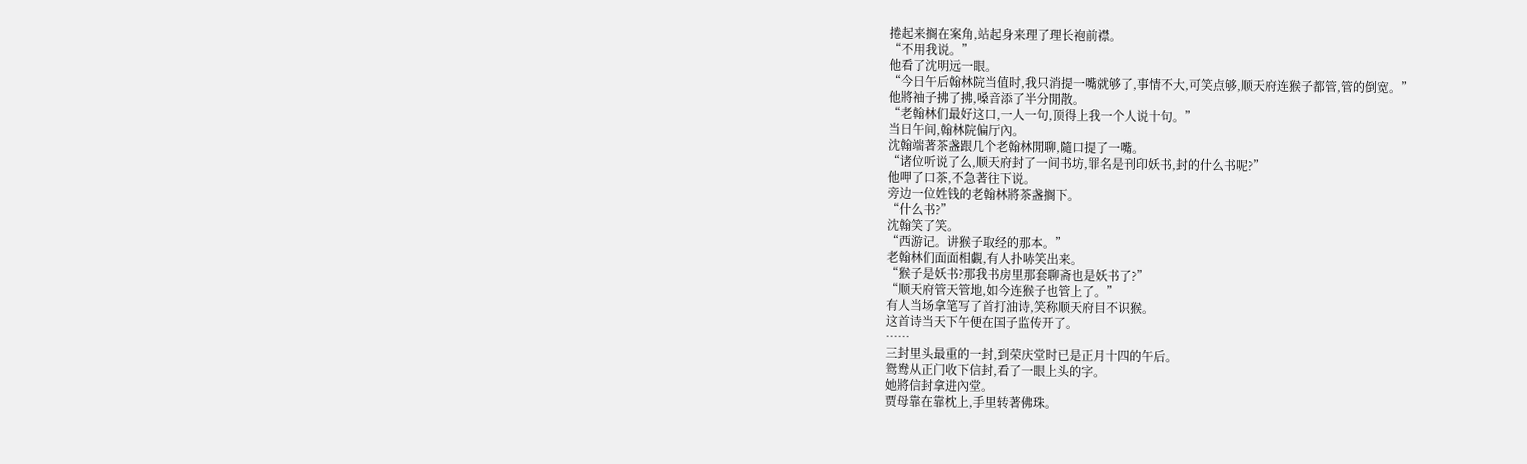捲起来搁在案角,站起身来理了理长袍前襟。
“不用我说。”
他看了沈明远一眼。
“今日午后翰林院当值时,我只消提一嘴就够了,事情不大,可笑点够,顺天府连猴子都管,管的倒宽。”
他將袖子拂了拂,嗓音添了半分閒散。
“老翰林们最好这口,一人一句,顶得上我一个人说十句。”
当日午间,翰林院偏厅內。
沈翰端著茶盏跟几个老翰林閒聊,隨口提了一嘴。
“诸位听说了么,顺天府封了一间书坊,罪名是刊印妖书,封的什么书呢?”
他呷了口茶,不急著往下说。
旁边一位姓钱的老翰林將茶盏搁下。
“什么书?”
沈翰笑了笑。
“西游记。讲猴子取经的那本。”
老翰林们面面相覷,有人扑哧笑出来。
“猴子是妖书?那我书房里那套聊斋也是妖书了?”
“顺天府管天管地,如今连猴子也管上了。”
有人当场拿笔写了首打油诗,笑称顺天府目不识猴。
这首诗当天下午便在国子监传开了。
……
三封里头最重的一封,到荣庆堂时已是正月十四的午后。
鸳鸯从正门收下信封,看了一眼上头的字。
她將信封拿进內堂。
贾母靠在靠枕上,手里转著佛珠。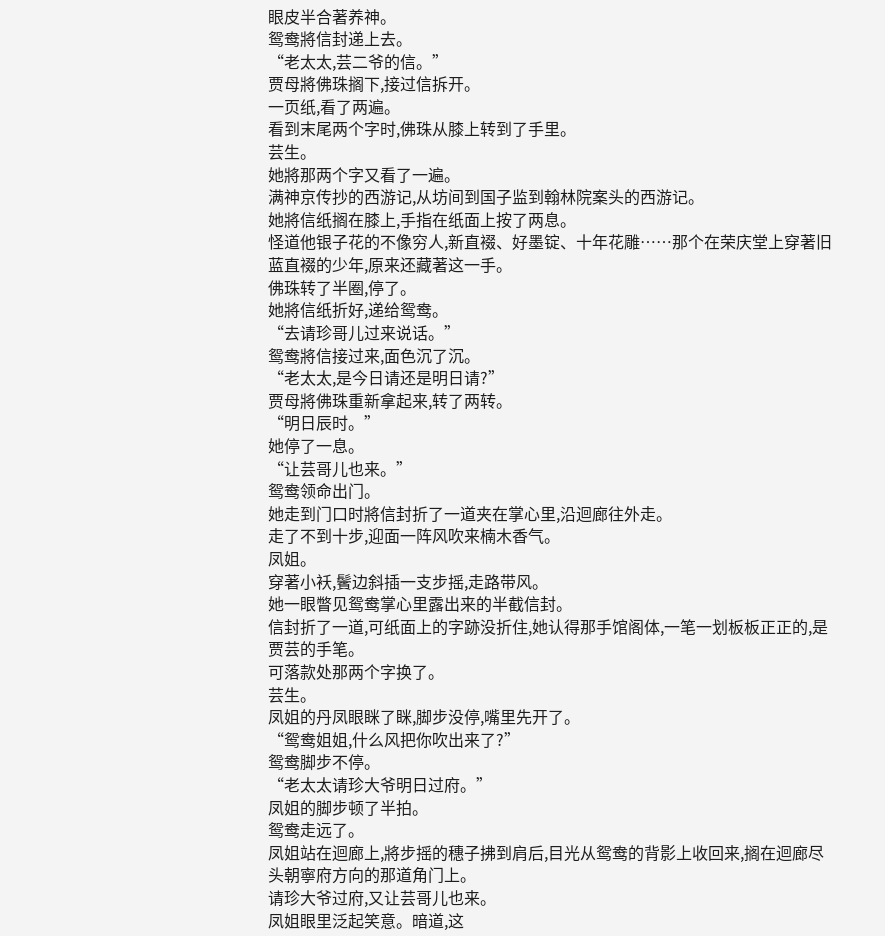眼皮半合著养神。
鸳鸯將信封递上去。
“老太太,芸二爷的信。”
贾母將佛珠搁下,接过信拆开。
一页纸,看了两遍。
看到末尾两个字时,佛珠从膝上转到了手里。
芸生。
她將那两个字又看了一遍。
满神京传抄的西游记,从坊间到国子监到翰林院案头的西游记。
她將信纸搁在膝上,手指在纸面上按了两息。
怪道他银子花的不像穷人,新直裰、好墨锭、十年花雕……那个在荣庆堂上穿著旧蓝直裰的少年,原来还藏著这一手。
佛珠转了半圈,停了。
她將信纸折好,递给鸳鸯。
“去请珍哥儿过来说话。”
鸳鸯將信接过来,面色沉了沉。
“老太太,是今日请还是明日请?”
贾母將佛珠重新拿起来,转了两转。
“明日辰时。”
她停了一息。
“让芸哥儿也来。”
鸳鸯领命出门。
她走到门口时將信封折了一道夹在掌心里,沿迴廊往外走。
走了不到十步,迎面一阵风吹来楠木香气。
凤姐。
穿著小袄,鬢边斜插一支步摇,走路带风。
她一眼瞥见鸳鸯掌心里露出来的半截信封。
信封折了一道,可纸面上的字跡没折住,她认得那手馆阁体,一笔一划板板正正的,是贾芸的手笔。
可落款处那两个字换了。
芸生。
凤姐的丹凤眼眯了眯,脚步没停,嘴里先开了。
“鸳鸯姐姐,什么风把你吹出来了?”
鸳鸯脚步不停。
“老太太请珍大爷明日过府。”
凤姐的脚步顿了半拍。
鸳鸯走远了。
凤姐站在迴廊上,將步摇的穗子拂到肩后,目光从鸳鸯的背影上收回来,搁在迴廊尽头朝寧府方向的那道角门上。
请珍大爷过府,又让芸哥儿也来。
凤姐眼里泛起笑意。暗道,这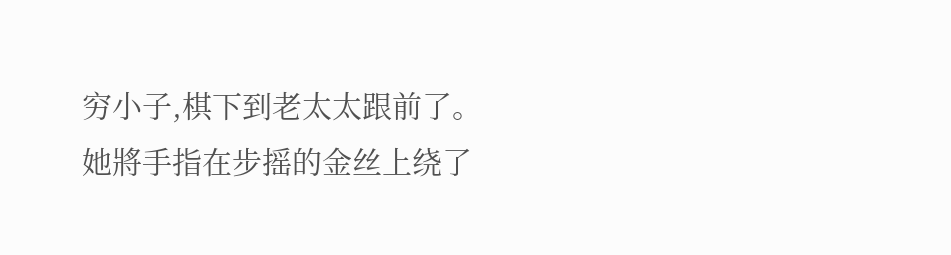穷小子,棋下到老太太跟前了。
她將手指在步摇的金丝上绕了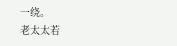一绕。
老太太若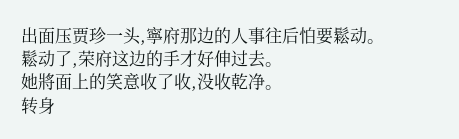出面压贾珍一头,寧府那边的人事往后怕要鬆动。
鬆动了,荣府这边的手才好伸过去。
她將面上的笑意收了收,没收乾净。
转身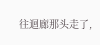往迴廊那头走了,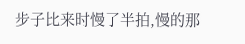步子比来时慢了半拍,慢的那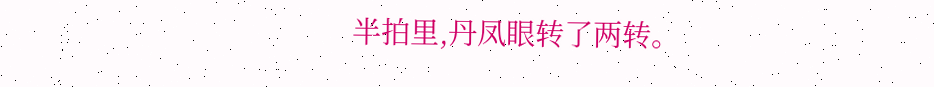半拍里,丹凤眼转了两转。